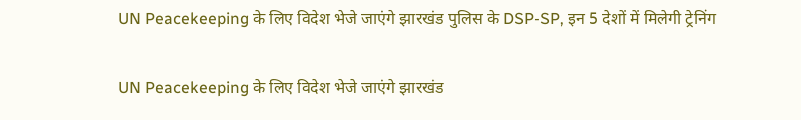UN Peacekeeping के लिए विदेश भेजे जाएंगे झारखंड पुलिस के DSP-SP, इन 5 देशों में मिलेगी ट्रेनिंग

UN Peacekeeping के लिए विदेश भेजे जाएंगे झारखंड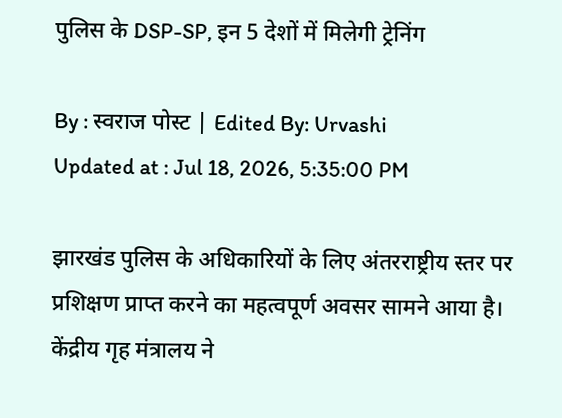पुलिस के DSP-SP, इन 5 देशों में मिलेगी ट्रेनिंग

By : स्वराज पोस्ट | Edited By: Urvashi
Updated at : Jul 18, 2026, 5:35:00 PM

झारखंड पुलिस के अधिकारियों के लिए अंतरराष्ट्रीय स्तर पर प्रशिक्षण प्राप्त करने का महत्वपूर्ण अवसर सामने आया है। केंद्रीय गृह मंत्रालय ने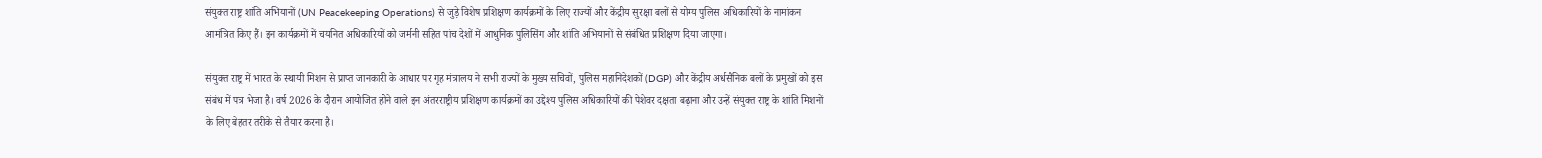संयुक्त राष्ट्र शांति अभियानों (UN Peacekeeping Operations) से जुड़े विशेष प्रशिक्षण कार्यक्रमों के लिए राज्यों और केंद्रीय सुरक्षा बलों से योग्य पुलिस अधिकारियों के नामांकन आमंत्रित किए हैं। इन कार्यक्रमों में चयनित अधिकारियों को जर्मनी सहित पांच देशों में आधुनिक पुलिसिंग और शांति अभियानों से संबंधित प्रशिक्षण दिया जाएगा।

संयुक्त राष्ट्र में भारत के स्थायी मिशन से प्राप्त जानकारी के आधार पर गृह मंत्रालय ने सभी राज्यों के मुख्य सचिवों, पुलिस महानिदेशकों (DGP) और केंद्रीय अर्धसैनिक बलों के प्रमुखों को इस संबंध में पत्र भेजा है। वर्ष 2026 के दौरान आयोजित होने वाले इन अंतरराष्ट्रीय प्रशिक्षण कार्यक्रमों का उद्देश्य पुलिस अधिकारियों की पेशेवर दक्षता बढ़ाना और उन्हें संयुक्त राष्ट्र के शांति मिशनों के लिए बेहतर तरीके से तैयार करना है।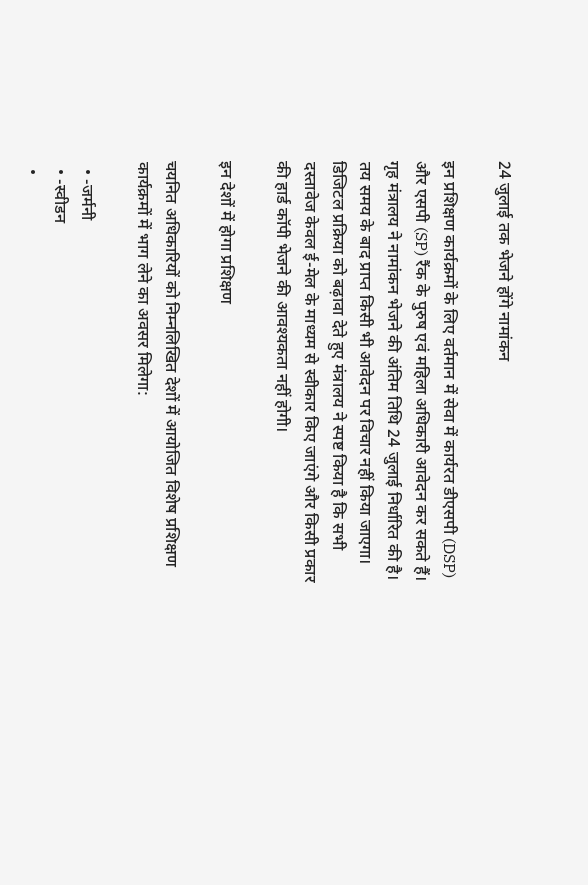24 जुलाई तक भेजने होंगे नामांकन

इन प्रशिक्षण कार्यक्रमों के लिए वर्तमान में सेवा में कार्यरत डीएसपी (DSP) और एसपी (SP) रैंक के पुरुष एवं महिला अधिकारी आवेदन कर सकते हैं। गृह मंत्रालय ने नामांकन भेजने की अंतिम तिथि 24 जुलाई निर्धारित की है। तय समय के बाद प्राप्त किसी भी आवेदन पर विचार नहीं किया जाएगा। डिजिटल प्रक्रिया को बढ़ावा देते हुए मंत्रालय ने स्पष्ट किया है कि सभी दस्तावेज केवल ई-मेल के माध्यम से स्वीकार किए जाएंगे और किसी प्रकार की हार्ड कॉपी भेजने की आवश्यकता नहीं होगी।

इन देशों में होगा प्रशिक्षण

चयनित अधिकारियों को निम्नलिखित देशों में आयोजित विशेष प्रशिक्षण कार्यक्रमों में भाग लेने का अवसर मिलेगा:

  • -जर्मनी
  • -स्वीडन
  •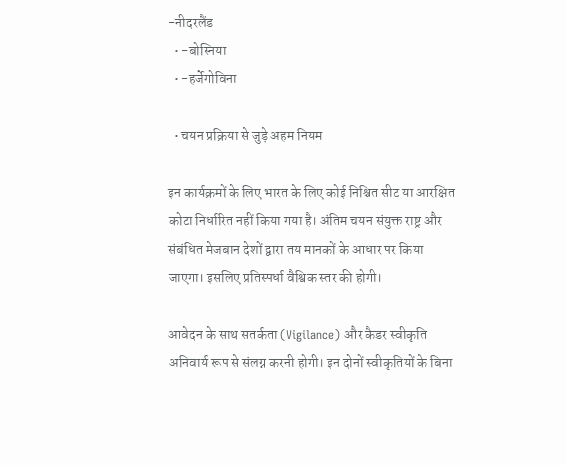-नीदरलैंड
  • -बोस्निया
  • -हर्जेगोविना

  • चयन प्रक्रिया से जुड़े अहम नियम

इन कार्यक्रमों के लिए भारत के लिए कोई निश्चित सीट या आरक्षित कोटा निर्धारित नहीं किया गया है। अंतिम चयन संयुक्त राष्ट्र और संबंधित मेजबान देशों द्वारा तय मानकों के आधार पर किया जाएगा। इसलिए प्रतिस्पर्धा वैश्विक स्तर की होगी।

आवेदन के साथ सतर्कता (Vigilance) और कैडर स्वीकृति अनिवार्य रूप से संलग्न करनी होगी। इन दोनों स्वीकृतियों के बिना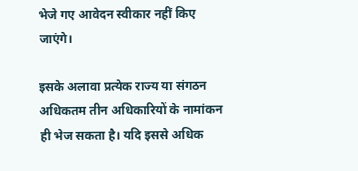भेजे गए आवेदन स्वीकार नहीं किए जाएंगे।

इसके अलावा प्रत्येक राज्य या संगठन अधिकतम तीन अधिकारियों के नामांकन ही भेज सकता है। यदि इससे अधिक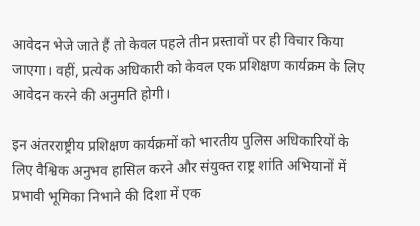आवेदन भेजे जाते हैं तो केवल पहले तीन प्रस्तावों पर ही विचार किया जाएगा। वहीं, प्रत्येक अधिकारी को केवल एक प्रशिक्षण कार्यक्रम के लिए आवेदन करने की अनुमति होगी।

इन अंतरराष्ट्रीय प्रशिक्षण कार्यक्रमों को भारतीय पुलिस अधिकारियों के लिए वैश्विक अनुभव हासिल करने और संयुक्त राष्ट्र शांति अभियानों में प्रभावी भूमिका निभाने की दिशा में एक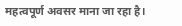महत्वपूर्ण अवसर माना जा रहा है।